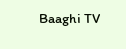Baaghi TV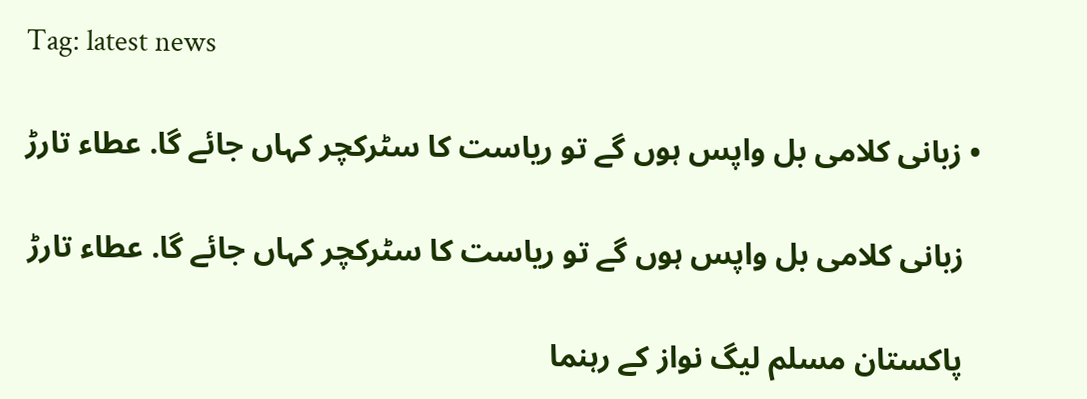Tag: latest news

  • زبانی کلامی بل واپس ہوں گے تو ریاست کا سٹرکچر کہاں جائے گا. عطاء تارڑ

    زبانی کلامی بل واپس ہوں گے تو ریاست کا سٹرکچر کہاں جائے گا. عطاء تارڑ

    پاکستان مسلم لیگ نواز کے رہنما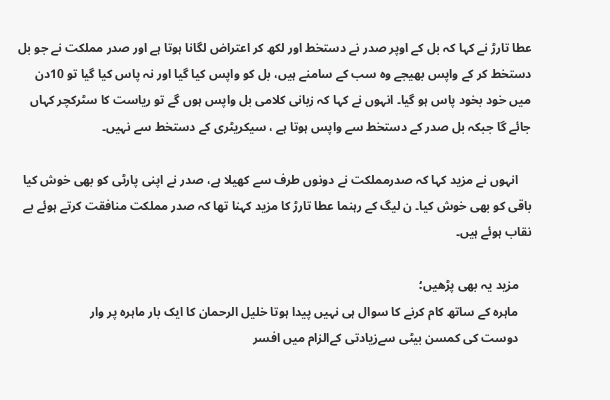عطا تارڑ نے کہا کہ بل کے اوپر صدر نے دستخط اور لکھ کر اعتراض لگانا ہوتا ہے اور صدر مملکت نے جو بل دستخط کر کے واپس بھیجے وہ سب کے سامنے ہیں، بل کو واپس کیا گیا اور نہ پاس کیا گیا تو 10دن میں خود بخود پاس ہو گیا۔ انہوں نے کہا کہ زبانی کلامی بل واپس ہوں گے تو ریاست کا سٹرکچر کہاں جائے گا جبکہ بل صدر کے دستخط سے واپس ہوتا ہے ، سیکریٹری کے دستخط سے نہیں۔

    انہوں نے مزید کہا کہ صدرمملکت نے دونوں طرف سے کھیلا ہے، صدر نے اپنی پارٹی کو بھی خوش کیا باقی کو بھی خوش کیا۔ ن لیگ کے رہنما عطا تارڑ کا مزید کہنا تھا کہ صدر مملکت منافقت کرتے ہوئے بے نقاب ہوئے ہیں۔

    مزید یہ بھی پڑھیں؛
    ماہرہ کے ساتھ کام کرنے کا سوال ہی نہیں پیدا ہوتا خلیل الرحمان کا ایک بار ماہرہ پر وار
    دوست کی کمسن بیٹی سےزیادتی کےالزام میں افسر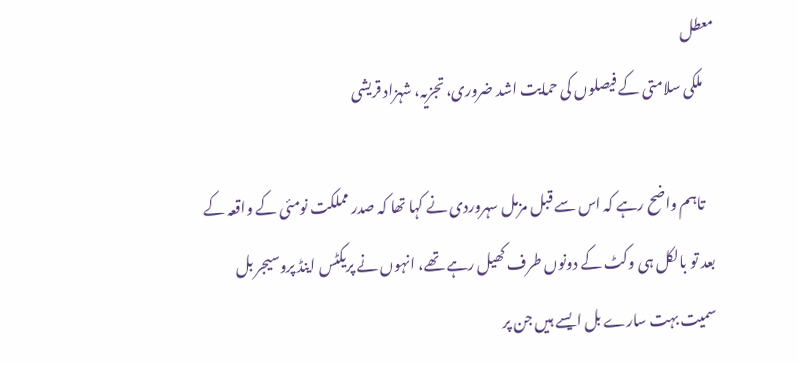معطل
    ملکی سلامتی کے فیصلوں کی حمایت اشد ضروری، تجزیہ، شہزاد قریشی

    تاہم واضح رہے کہ اس سے قبل مزمل سہروردی نے کہا تھا کہ صدر مملکت نومئی کے واقعہ کے بعد تو بالکل ہی وکٹ کے دونوں طرف کھیل رہے تھے، انہوں نے پریکٹس اینڈ پروسیجر بل سمیت بہت سارے بل ایسے ہیں جن پر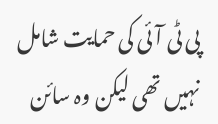پی ٹی آئی کی حمایت شامل نہیں تھی لیکن وہ سائن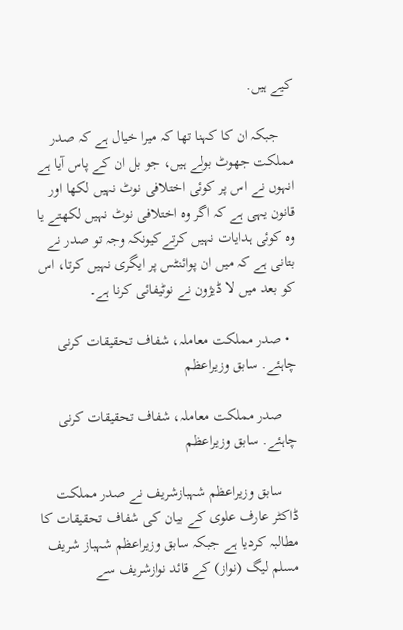کیے ہیں.

    جبکہ ان کا کہنا تھا کہ میرا خیال ہے کہ صدر مملکت جھوٹ بولے ہیں، جو بل ان کے پاس آیا ہے انہوں نے اس پر کوئی اختلافی نوٹ نہیں لکھا اور قانون یہی ہے کہ اگر وہ اختلافی نوٹ نہیں لکھتے یا وہ کوئی ہدایات نہیں کرتےکیونکہ وجہ تو صدر نے بتانی ہے کہ میں ان پوائنٹس پر ایگری نہیں کرتا، اس کو بعد میں لا ڈیژون نے نوٹیفائی کرنا ہے۔

  • صدر مملکت معاملہ، شفاف تحقیقات کرنی چاہئے. سابق وزیراعظم

    صدر مملکت معاملہ، شفاف تحقیقات کرنی چاہئے. سابق وزیراعظم

    سابق وزیراعظم شہبازشریف نے صدر مملکت ڈاکٹر عارف علوی کے بیان کی شفاف تحقیقات کا مطالبہ کردیا ہے جبکہ سابق وزیراعظم شہباز شریف مسلم لیگ (نواز) کے قائد نوازشریف سے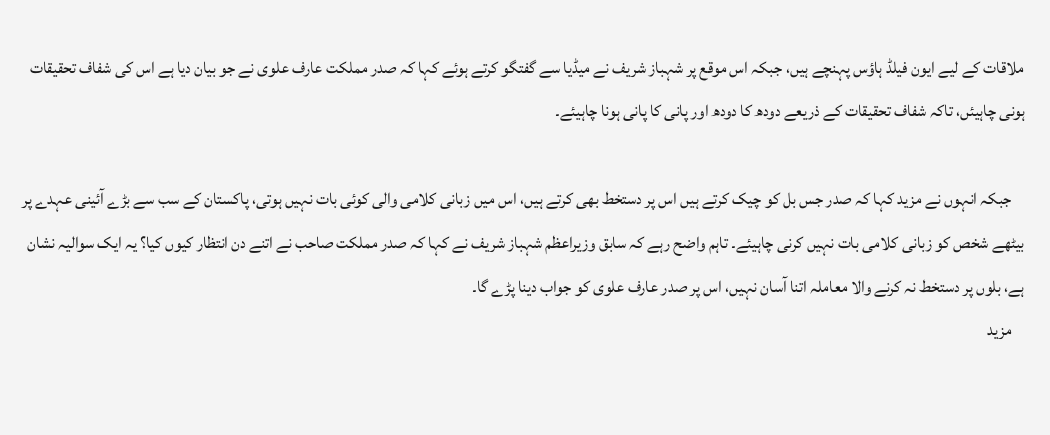ملاقات کے لیے ایون فیلڈ ہاؤس پہنچے ہیں، جبکہ اس موقع پر شہباز شریف نے میڈیا سے گفتگو کرتے ہوئے کہا کہ صدر مملکت عارف علوی نے جو بیان دیا ہے اس کی شفاف تحقیقات ہونی چاہیئں، تاکہ شفاف تحقیقات کے ذریعے دودھ کا دودھ اور پانی کا پانی ہونا چاہیئے۔

    جبکہ انہوں نے مزید کہا کہ صدر جس بل کو چیک کرتے ہیں اس پر دستخط بھی کرتے ہیں، اس میں زبانی کلامی والی کوئی بات نہیں ہوتی، پاکستان کے سب سے بڑے آئینی عہدے پر بیٹھے شخص کو زبانی کلامی بات نہیں کرنی چاہیئے۔ تاہم واضح رہے کہ سابق وزیراعظم شہباز شریف نے کہا کہ صدر مملکت صاحب نے اتنے دن انتظار کیوں کیا؟ یہ ایک سوالیہ نشان ہے، بلوں پر دستخط نہ کرنے والا معاملہ اتنا آسان نہیں، اس پر صدر عارف علوی کو جواب دینا پڑے گا۔
    مزید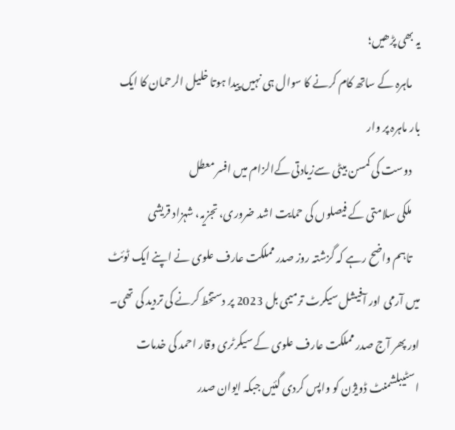یہ بھی پڑھیں؛
    ماہرہ کے ساتھ کام کرنے کا سوال ہی نہیں پیدا ہوتا خلیل الرحمان کا ایک بار ماہرہ پر وار
    دوست کی کمسن بیٹی سےزیادتی کےالزام میں افسر معطل
    ملکی سلامتی کے فیصلوں کی حمایت اشد ضروری، تجزیہ، شہزاد قریشی
    تاہم واضح رہے کہ گزشتہ روز صدر مملکت عارف علوی نے اپنے ایک ٹوئٹ میں آرمی اور آفیشل سیکرٹ ترمیمی بل 2023 پر دستخط کرنے کی تردید کی تھی۔ اور پھر آج صدر مملکت عارف علوی کے سیکرٹری وقار احمد کی خدمات اسٹیبلشمنٹ ڈویژن کو واپس کردی گئیں جبکہ ایوان صدر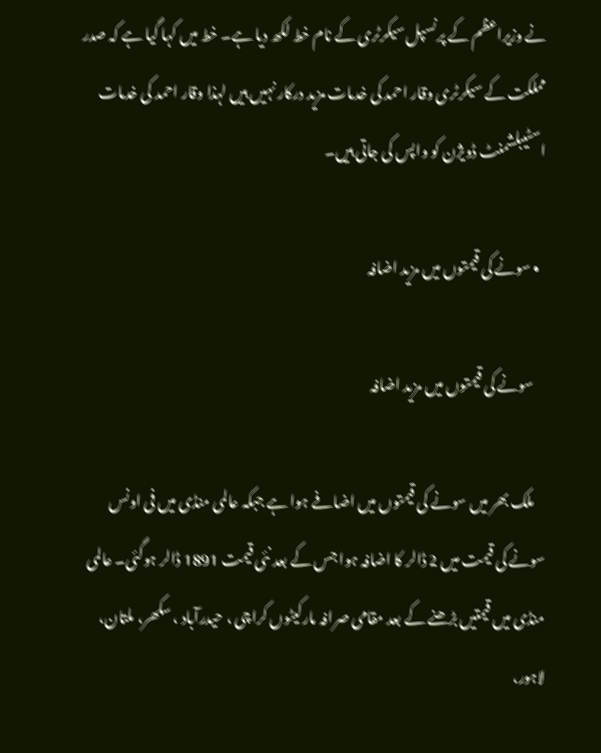نے وزیراعظم کے پرنسپل سیکرٹری کے نام خط لکھ دیا ہے۔ خط میں کہا گیا ہے کہ صدر مملکت کے سیکرٹری وقار احمد کی خدمات مزید درکار نہیں ہیں لہذا وقار احمد کی خدمات اسٹیبلشمنٹ ڈویژن کو واپس کی جاتی ہیں۔

  • سونے کی قیمتوں میں مزید اضافہ

    سونے کی قیمتوں میں مزید اضافہ

    ملک بھر میں سونے کی قیمتوں میں اضافے ہوا ہے جبکہ عالمی منڈی میں فی اونس سونے کی قیمت میں 2 ڈالر کا اضافہ ہوا جس کے بعد نئی قیمت 1891 ڈالر ہوگئی۔ عالمی منڈی میں قیمتیں بڑھنے کے بعد مقامی صرافہ مارکیٹوں کراچی ، حیدرآباد ، سکھر، ملتان، لاہور،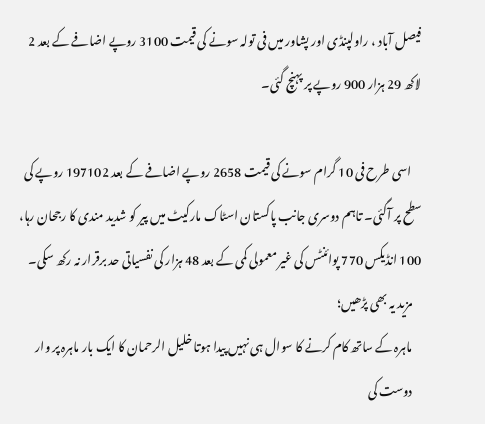فیصل آباد ، راولپنڈی اور پشاور میں فی تولہ سونے کی قیمت 3100 روپے اضافے کے بعد 2 لاکھ 29 ہزار 900 روپے پر پہنچ گئی۔

    اسی طرح فی 10 گرام سونے کی قیمت 2658 روپے اضافے کے بعد 197102 روپے کی سطح پر آگئی۔ تاہم دوسری جانب پاکستان اسٹاک مارکیٹ میں پیر کو شدید مندی کا رجحان رہا، 100 انڈیکس 770 پوائنٹس کی غیر معمولی کمی کے بعد 48 ہزار کی نفسیاتی حد برقرار نہ رکھ سکی۔
    مزید یہ بھی پڑھیں؛
    ماہرہ کے ساتھ کام کرنے کا سوال ہی نہیں پیدا ہوتا خلیل الرحمان کا ایک بار ماہرہ پر وار
    دوست کی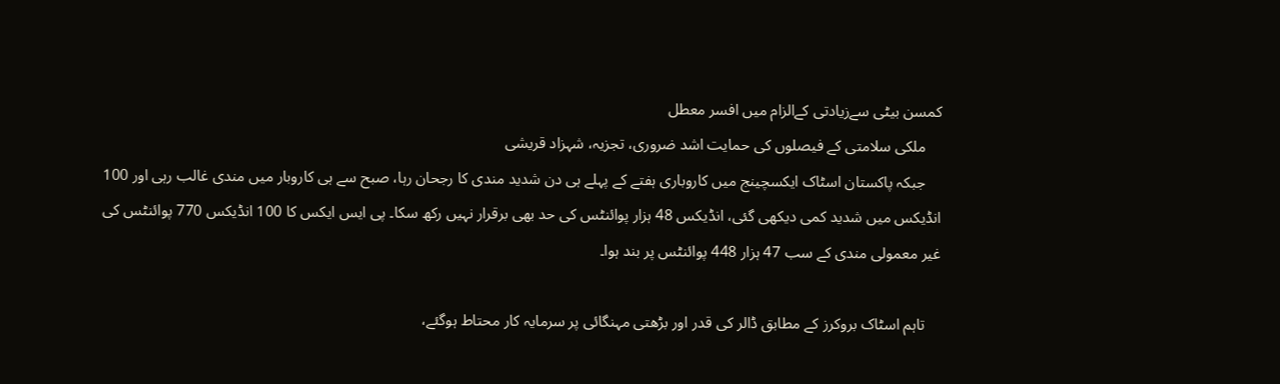کمسن بیٹی سےزیادتی کےالزام میں افسر معطل
    ملکی سلامتی کے فیصلوں کی حمایت اشد ضروری، تجزیہ، شہزاد قریشی
    جبکہ پاکستان اسٹاک ایکسچینج میں کاروباری ہفتے کے پہلے ہی دن شدید مندی کا رجحان رہا، صبح سے ہی کاروبار میں مندی غالب رہی اور 100 انڈیکس میں شدید کمی دیکھی گئی، انڈیکس 48 ہزار پوائنٹس کی حد بھی برقرار نہیں رکھ سکا۔ پی ایس ایکس کا 100 انڈیکس 770 پوائنٹس کی غیر معمولی مندی کے سب 47 ہزار 448 پوائنٹس پر بند ہوا۔

    تاہم اسٹاک بروکرز کے مطابق ڈالر کی قدر اور بڑھتی مہنگائی پر سرمایہ کار محتاط ہوگئے،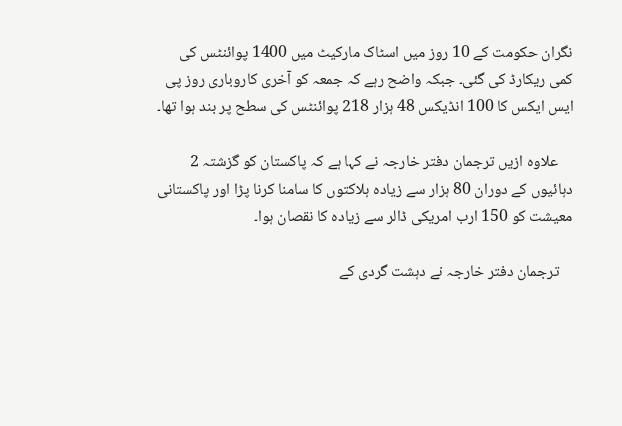نگران حکومت کے 10 روز میں اسٹاک مارکیٹ میں 1400 پوائنٹس کی کمی ریکارڈ کی گئی۔ جبکہ واضح رہے کہ جمعہ کو آخری کاروباری روز پی ایس ایکس کا 100 انڈیکس 48 ہزار 218 پوائنٹس کی سطح پر بند ہوا تھا۔

    علاوہ ازیں ترجمان دفتر خارجہ نے کہا ہے کہ پاکستان کو گزشتہ 2 دہائیوں کے دوران 80 ہزار سے زیادہ ہلاکتوں کا سامنا کرنا پڑا اور پاکستانی معیشت کو 150 ارب امریکی ڈالر سے زیادہ کا نقصان ہوا۔

    ترجمان دفتر خارجہ نے دہشت گردی کے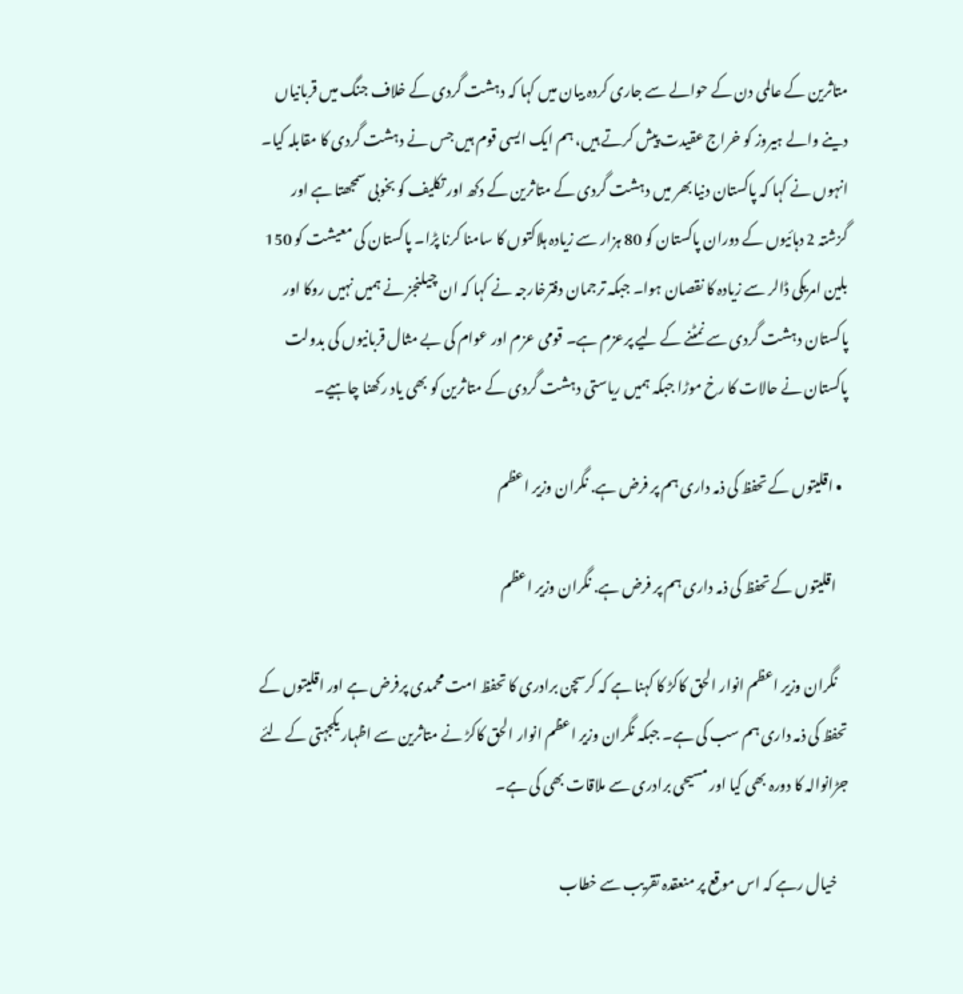متاثرین کے عالمی دن کے حوالے سے جاری کردہ بیان میں کہا کہ دہشت گردی کے خلاف جنگ میں قربانیاں دینے والے ہیروز کو خراج عقیدت پیش کرتے ہیں، ہم ایک ایسی قوم ہیں جس نے دہشت گردی کا مقابلہ کیا۔ انہوں نے کہا کہ پاکستان دنیا بھر میں دہشت گردی کے متاثرین کے دکھ اور تکلیف کو بخوبی سمجھتا ہے اور گزشتہ 2 دہائیوں کے دوران پاکستان کو 80 ہزار سے زیادہ ہلاکتوں کا سامنا کرنا پڑا۔ پاکستان کی معیشت کو 150 بلین امریکی ڈالر سے زیادہ کا نقصان ہوا۔ جبکہ ترجمان دفترخارجہ نے کہا کہ ان چیلنجز نے ہمیں نہیں روکا اور پاکستان دہشت گردی سے نمٹنے کے لیے پرعزم ہے۔ قومی عزم اور عوام کی بے مثال قربانیوں کی بدولت پاکستان نے حالات کا رخ موڑا جبکہ ہمیں ریاستی دہشت گردی کے متاثرین کو بھی یاد رکھنا چاہیے۔

  • اقلیتوں کے تحفظ کی ذمہ داری ہم پر فرض ہے. نگران وزیر اعظم

    اقلیتوں کے تحفظ کی ذمہ داری ہم پر فرض ہے. نگران وزیر اعظم

    نگران وزیر اعظم انوار الحق کاکڑ کا کہنا ہے کہ کرسچن برادری کا تحفظ امت محمدی پرفرض ہے اور اقلیتوں کے تحفظ کی ذمہ داری ہم سب کی ہے۔ جبکہ نگران وزیر اعظم انوار الحق کاکڑ نے متاثرین سے اظہار یکجہتی کے لئے جڑانوالہ کا دورہ بھی کیا اور مسیحی برادری سے ملاقات بھی کی ہے۔

    خیال رہے کہ اس موقع پر منعقدہ تقریب سے خطاب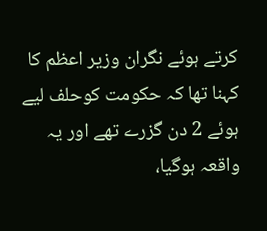کرتے ہوئے نگران وزیر اعظم کا کہنا تھا کہ حکومت کوحلف لیے ہوئے 2 دن گزرے تھے اور یہ واقعہ ہوگیا،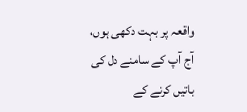واقعہ پر بہت دکھی ہوں، آج آپ کے سامنے دل کی باتیں کرنے کے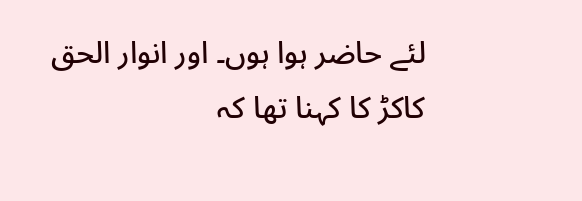لئے حاضر ہوا ہوں۔ اور انوار الحق کاکڑ کا کہنا تھا کہ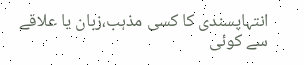انتہاپسندی کا کسی مذہب،زبان یا علاقے سے کوئی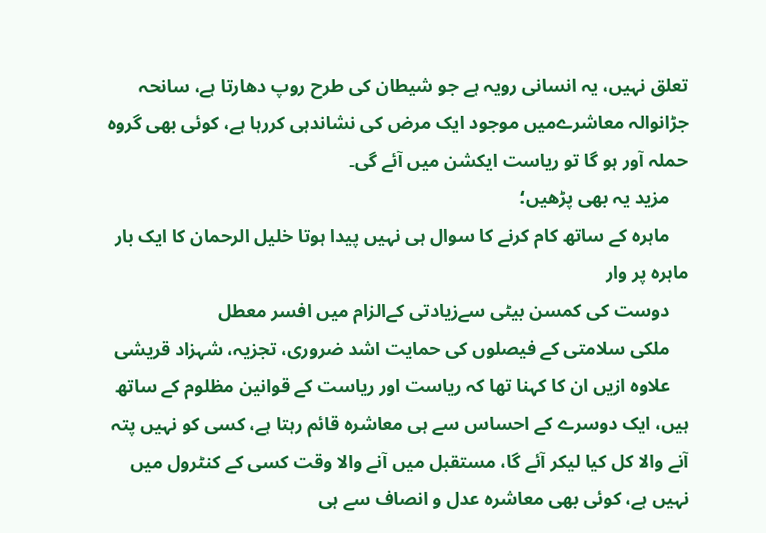تعلق نہیں، یہ انسانی رویہ ہے جو شیطان کی طرح روپ دھارتا ہے، سانحہ جڑانوالہ معاشرےمیں موجود ایک مرض کی نشاندہی کررہا ہے، کوئی بھی گروہ حملہ آور ہو گا تو ریاست ایکشن میں آئے گی۔
    مزید یہ بھی پڑھیں؛
    ماہرہ کے ساتھ کام کرنے کا سوال ہی نہیں پیدا ہوتا خلیل الرحمان کا ایک بار ماہرہ پر وار
    دوست کی کمسن بیٹی سےزیادتی کےالزام میں افسر معطل
    ملکی سلامتی کے فیصلوں کی حمایت اشد ضروری، تجزیہ، شہزاد قریشی
    علاوہ ازیں ان کا کہنا تھا کہ ریاست اور ریاست کے قوانین مظلوم کے ساتھ ہیں، ایک دوسرے کے احساس سے ہی معاشرہ قائم رہتا ہے، کسی کو نہیں پتہ آنے والا کل کیا لیکر آئے گا، مستقبل میں آنے والا وقت کسی کے کنٹرول میں نہیں ہے، کوئی بھی معاشرہ عدل و انصاف سے ہی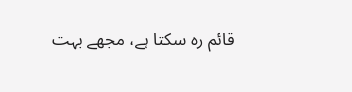قائم رہ سکتا ہے، مجھے بہت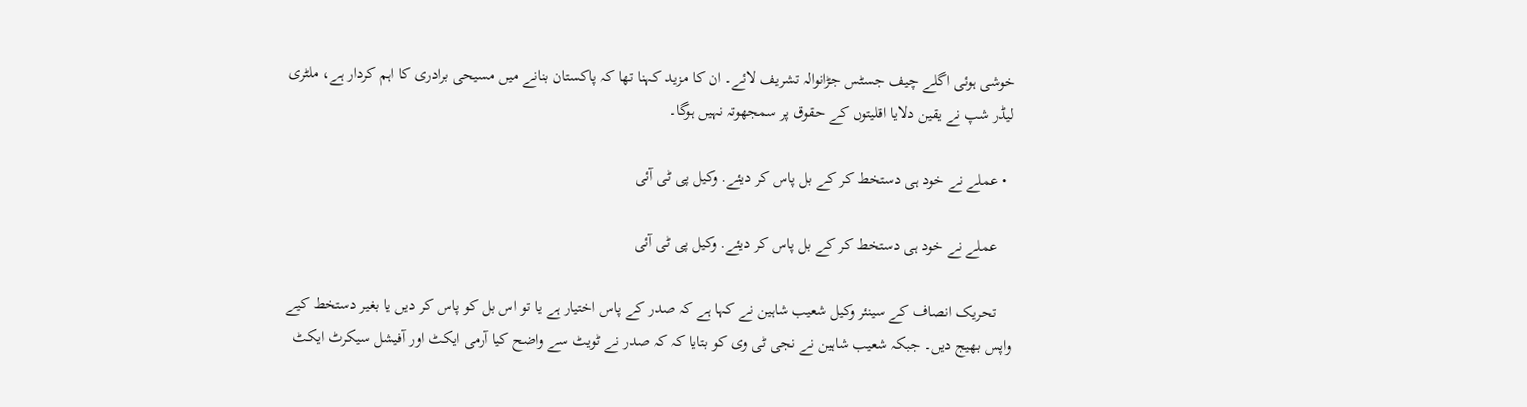خوشی ہوئی اگلے چیف جسٹس جڑانوالہ تشریف لائے۔ ان کا مزید کہنا تھا کہ پاکستان بنانے میں مسیحی برادری کا اہم کردار ہے، ملٹری لیڈر شپ نے یقین دلایا اقلیتوں کے حقوق پر سمجھوتہ نہیں ہوگا۔

  • عملے نے خود ہی دستخط کر کے بل پاس کر دیئے. وکیل پی ٹی آئی

    عملے نے خود ہی دستخط کر کے بل پاس کر دیئے. وکیل پی ٹی آئی

    تحریک انصاف کے سینئر وکیل شعیب شاہین نے کہا ہے کہ صدر کے پاس اختیار ہے یا تو اس بل کو پاس کر دیں یا بغیر دستخط کیے واپس بھیج دیں۔ جبکہ شعیب شاہین نے نجی ٹی وی کو بتایا کہ کہ صدر نے ٹویٹ سے واضح کیا آرمی ایکٹ اور آفیشل سیکرٹ ایکٹ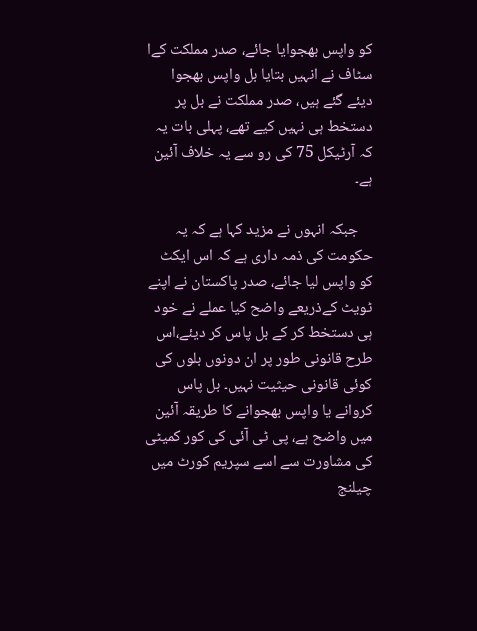کو واپس بھجوایا جائے، صدر مملکت کےا سٹاف نے انہیں بتایا بل واپس بھجوا دیئے گئے ہیں، صدر مملکت نے بل پر دستخط ہی نہیں کیے تھے، پہلی بات یہ کہ آرٹیکل 75 کی رو سے یہ خلاف آئین ہے۔

    جبکہ انہوں نے مزید کہا ہے کہ یہ حکومت کی ذمہ داری ہے کہ اس ایکٹ کو واپس لیا جائے، صدر پاکستان نے اپنے ٹویٹ کےذریعے واضح کیا عملے نے خود ہی دستخط کر کے بل پاس کر دیئے،اس طرح قانونی طور پر ان دونوں بلوں کی کوئی قانونی حیثیت نہیں۔ بل پاس کروانے یا واپس بھجوانے کا طریقہ آئین میں واضح ہے، پی ٹی آئی کی کور کمیٹی کی مشاورت سے اسے سپریم کورٹ میں چیلنج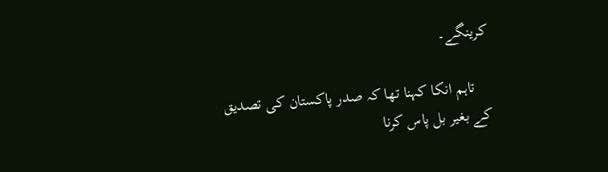کرینگے۔

    تاہم انکا کہنا تھا کہ صدر پاکستان کی تصدیق کے بغیر بل پاس کرنا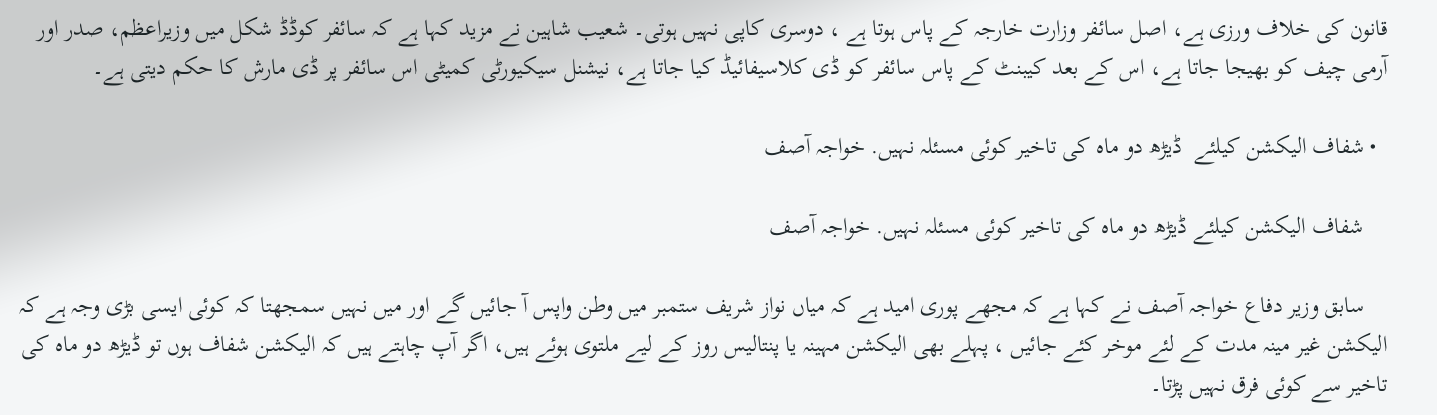قانون کی خلاف ورزی ہے، اصل سائفر وزارت خارجہ کے پاس ہوتا ہے ، دوسری کاپی نہیں ہوتی۔ شعیب شاہین نے مزید کہا ہے کہ سائفر کوڈڈ شکل میں وزیراعظم، صدر اور آرمی چیف کو بھیجا جاتا ہے، اس کے بعد کیبنٹ کے پاس سائفر کو ڈی کلاسیفائیڈ کیا جاتا ہے، نیشنل سیکیورٹی کمیٹی اس سائفر پر ڈی مارش کا حکم دیتی ہے۔

  • شفاف الیکشن کیلئے  ڈیڑھ دو ماہ کی تاخیر کوئی مسئلہ نہیں. خواجہ آصف

    شفاف الیکشن کیلئے ڈیڑھ دو ماہ کی تاخیر کوئی مسئلہ نہیں. خواجہ آصف

    سابق وزیر دفاع خواجہ آصف نے کہا ہے کہ مجھے پوری امید ہے کہ میاں نواز شریف ستمبر میں وطن واپس آ جائیں گے اور میں نہیں سمجھتا کہ کوئی ایسی بڑی وجہ ہے کہ الیکشن غیر مینہ مدت کے لئے موخر کئے جائیں ، پہلے بھی الیکشن مہینہ یا پنتالیس روز کے لیے ملتوی ہوئے ہیں، اگر آپ چاہتے ہیں کہ الیکشن شفاف ہوں تو ڈیڑھ دو ماہ کی تاخیر سے کوئی فرق نہیں پڑتا۔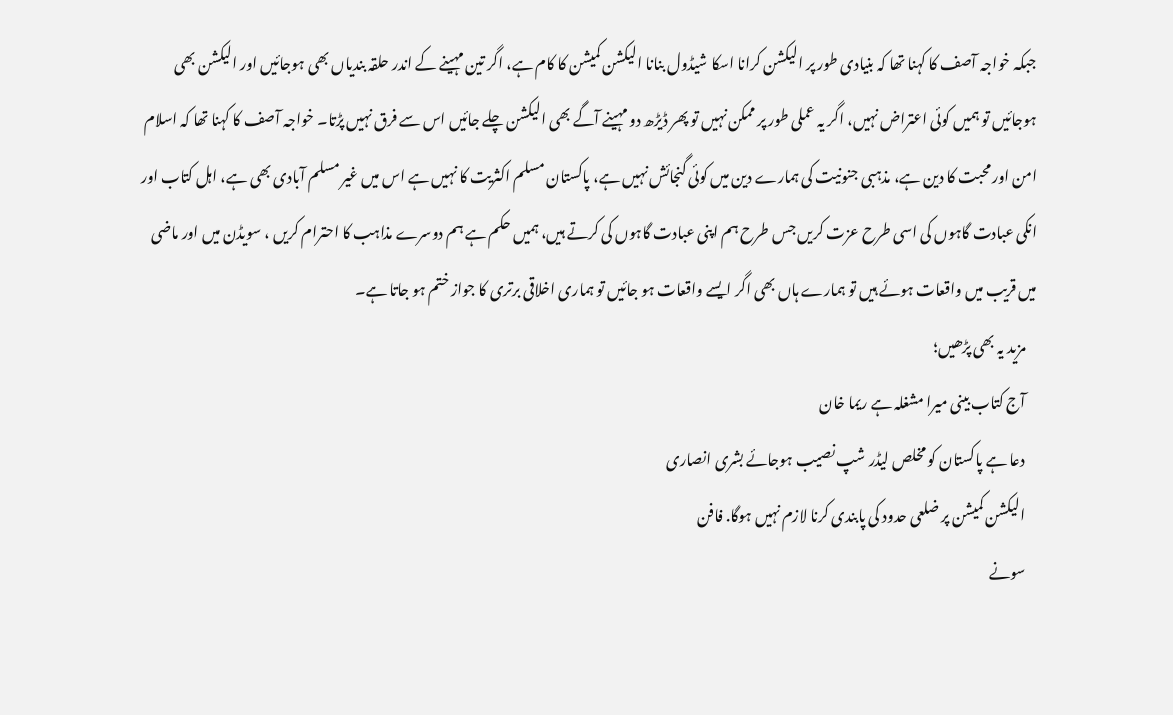جبکہ خواجہ آصف کا کہنا تھا کہ بنیادی طور پر الیکشن کرانا اسکا شیڈول بنانا الیکشن کمیشن کا کام ہے، اگر تین مہینے کے اندر حلقہ بندیاں بھی ہوجائیں اور الیکشن بھی ہوجائیں تو ہمیں کوئی اعتراض نہیں، اگر یہ عملی طور پر ممکن نہیں تو پھر ڈیڑھ دو مہینے آگے بھی الیکشن چلے جائیں اس سے فرق نہیں پڑتا۔ خواجہ آصف کا کہنا تھا کہ اسلام امن اور محبت کا دین ہے، مذہبی جنونیت کی ہمارے دین میں کوئی گنجائش نہیں ہے، پاکستان مسلم اکثریت کا نہیں ہے اس میں غیر مسلم آبادی بھی ہے، اہل کتاب اور انکی عبادت گاہوں کی اسی طرح عزت کریں جس طرح ہم اپنی عبادت گاہوں کی کرتے ہیں، ہمیں حکم ہے ہم دوسرے مذاہب کا احترام کریں ، سویڈن میں اور ماضی میں قریب میں واقعات ہوئے ہیں تو ہمارے ہاں بھی اگر ایسے واقعات ہو جائیں تو ہماری اخلاقی برتری کا جواز ختم ہو جاتا ہے۔
    مزید یہ بھی پڑھیں؛
    آج کتاب بینی میرا مشغلہ ہے ریما خان
    دعا ہے پاکستان کو مخلص لیڈر شپ نصیب ہوجائے بشری انصاری
    الیکشن کمیشن پر ضلعی حدود کی پابندی کرنا لازم نہیں ہوگا. فافن
    سونے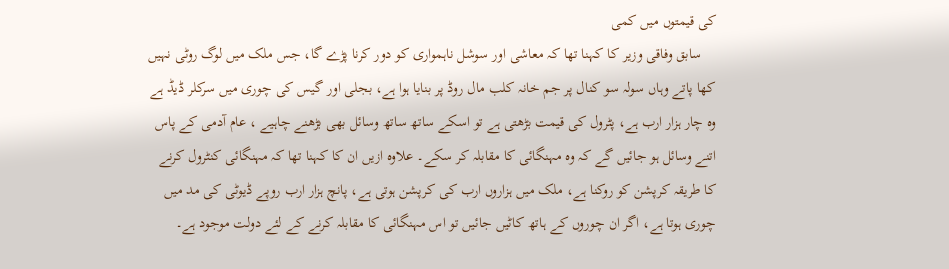کی قیمتوں میں کمی
    سابق وفاقی وزیر کا کہنا تھا کہ معاشی اور سوشل ناہمواری کو دور کرنا پڑے گا، جس ملک میں لوگ روٹی نہیں کھا پاتے وہاں سولہ سو کنال پر جم خانہ کلب مال روڈ پر بنایا ہوا ہے، بجلی اور گیس کی چوری میں سرکلر ڈیڈ ہے وہ چار ہزار ارب ہے، پٹرول کی قیمت بڑھتی ہے تو اسکے ساتھ ساتھ وسائل بھی بڑھنے چاہیے ، عام آدمی کے پاس اتنے وسائل ہو جائیں گے کہ وہ مہنگائی کا مقابلہ کر سکے۔ علاوہ ازیں ان کا کہنا تھا کہ مہنگائی کنٹرول کرنے کا طریقہ کرپشن کو روکنا ہے، ملک میں ہزاروں ارب کی کرپشن ہوتی ہے، پانچ ہزار ارب روپے ڈیوٹی کی مد میں چوری ہوتا ہے، اگر ان چوروں کے ہاتھ کاٹیں جائیں تو اس مہنگائی کا مقابلہ کرنے کے لئے دولت موجود ہے۔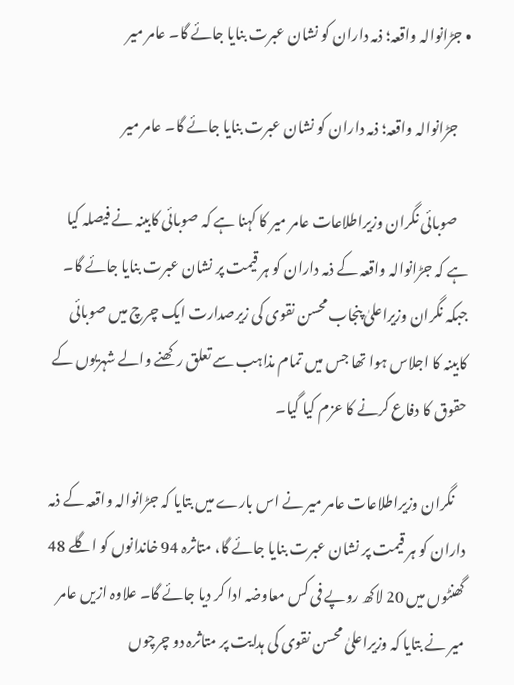• جڑانوالہ واقعہ؛ ذمہ داران کو نشان عبرت بنایا جائے گا۔ عامر میر

    جڑانوالہ واقعہ؛ ذمہ داران کو نشان عبرت بنایا جائے گا۔ عامر میر

    صوبائی نگران وزیراطلاعات عامر میر کا کہنا ہے کہ صوبائی کابینہ نے فیصلہ کیا ہے کہ جڑانوالہ واقعہ کے ذمہ داران کو ہر قیمت پر نشان عبرت بنایا جائے گا۔ جبکہ نگران وزیراعلیٰ پنجاب محسن نقوی کی زیرصدارت ایک چرچ میں صوبائی کابینہ کا اجلاس ہوا تھا جس میں تمام مذاہب سے تعلق رکھنے والے شہریوں کے حقوق کا دفاع کرنے کا عزم کیا گیا۔

    نگران وزیراطلاعات عامر میر نے اس بارے میں بتایا کہ جڑانوالہ واقعہ کے ذمہ داران کو ہر قیمت پر نشان عبرت بنایا جائے گا، متاثرہ 94 خاندانوں کو اگلے 48 گھنٹوں میں 20 لاکھ روپے فی کس معاوضہ ادا کر دیا جائے گا۔ علاوہ ازیں عامر میر نے بتایا کہ وزیراعلیٰ محسن نقوی کی ہدایت پر متاثرہ دو چرچوں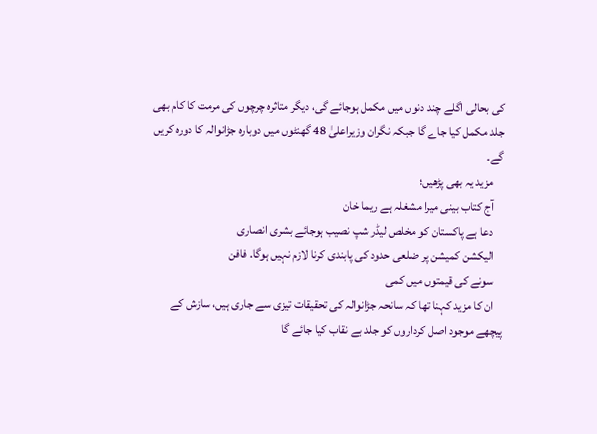کی بحالی اگلے چند دنوں میں مکمل ہوجائے گی، دیگر متاثرہ چرچوں کی مرمت کا کام بھی جلد مکمل کیا جاے گا جبکہ نگران وزیراعلیٰ 48 گھنٹوں میں دوبارہ جڑانوالہ کا دورہ کریں گے۔
    مزید یہ بھی پڑھیں؛
    آج کتاب بینی میرا مشغلہ ہے ریما خان
    دعا ہے پاکستان کو مخلص لیڈر شپ نصیب ہوجائے بشری انصاری
    الیکشن کمیشن پر ضلعی حدود کی پابندی کرنا لازم نہیں ہوگا. فافن
    سونے کی قیمتوں میں کمی
    ان کا مزید کہنا تھا کہ سانحہ جڑانوالہ کی تحقیقات تیزی سے جاری ہیں، سازش کے پیچھے موجود اصل کرداروں کو جلد بے نقاب کیا جائے گا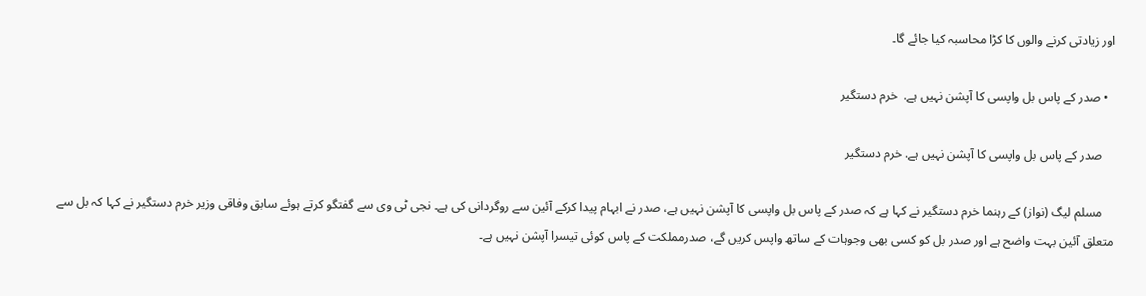اور زیادتی کرنے والوں کا کڑا محاسبہ کیا جائے گا۔

  • صدر کے پاس بل واپسی کا آپشن نہیں ہے.  خرم دستگیر

    صدر کے پاس بل واپسی کا آپشن نہیں ہے. خرم دستگیر

    مسلم لیگ (نواز) کے رہنما خرم دستگیر نے کہا ہے کہ صدر کے پاس بل واپسی کا آپشن نہیں ہے، صدر نے ابہام پیدا کرکے آئین سے روگردانی کی ہے۔ نجی ٹی وی سے گفتگو کرتے ہوئے سابق وفاقی وزیر خرم دستگیر نے کہا کہ بل سے متعلق آئین بہت واضح ہے اور صدر بل کو کسی بھی وجوہات کے ساتھ واپس کریں گے، صدرمملکت کے پاس کوئی تیسرا آپشن نہیں ہے۔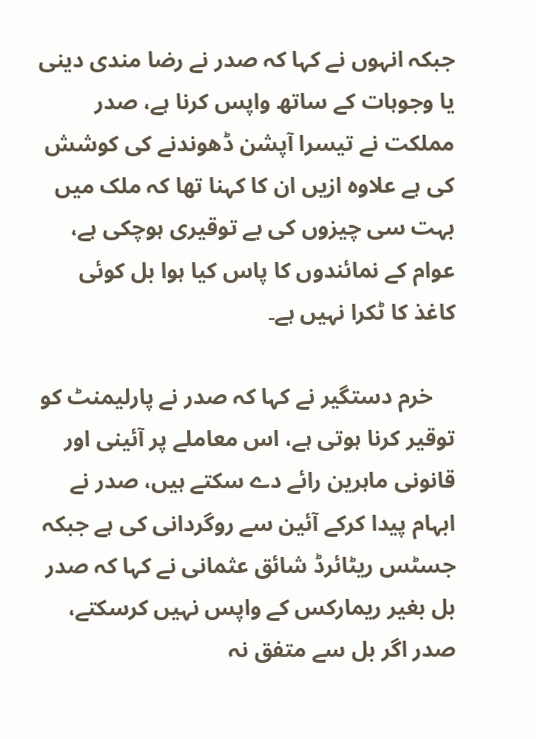جبکہ انہوں نے کہا کہ صدر نے رضا مندی دینی یا وجوہات کے ساتھ واپس کرنا ہے، صدر مملکت نے تیسرا آپشن ڈھوندنے کی کوشش کی ہے علاوہ ازیں ان کا کہنا تھا کہ ملک میں بہت سی چیزوں کی بے توقیری ہوچکی ہے، عوام کے نمائندوں کا پاس کیا ہوا بل کوئی کاغذ کا ٹکرا نہیں ہے۔

    خرم دستگیر نے کہا کہ صدر نے پارلیمنٹ کو توقیر کرنا ہوتی ہے، اس معاملے پر آئینی اور قانونی ماہرین رائے دے سکتے ہیں، صدر نے ابہام پیدا کرکے آئین سے روگردانی کی ہے جبکہ جسٹس ریٹائرڈ شائق عثمانی نے کہا کہ صدر بل بغیر ریمارکس کے واپس نہیں کرسکتے، صدر اگر بل سے متفق نہ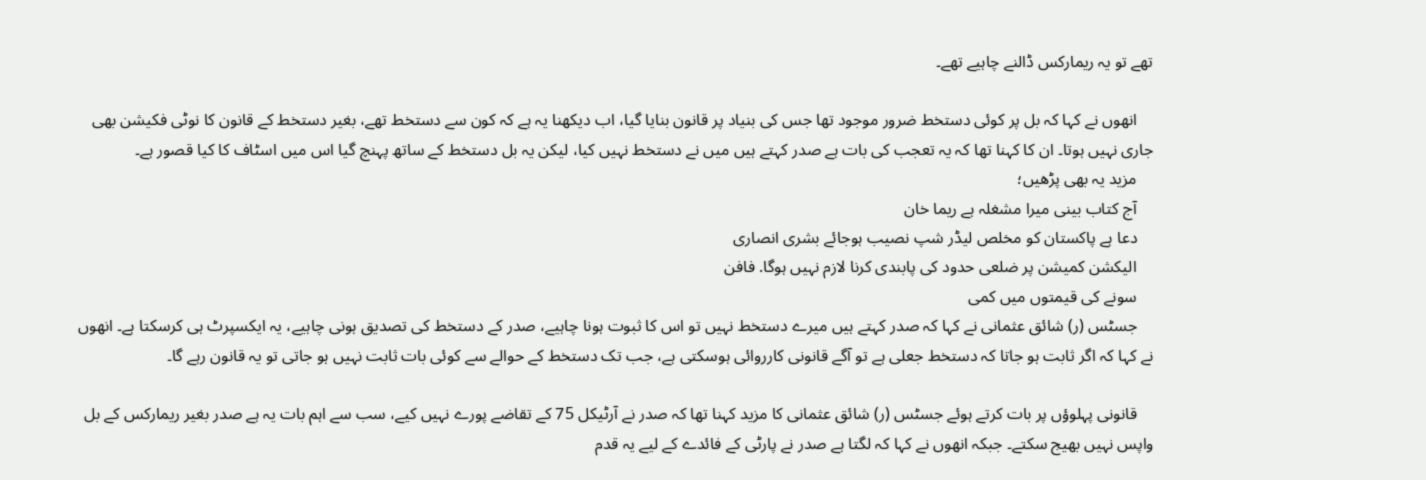تھے تو یہ ریمارکس ڈالنے چاہیے تھے۔

    انھوں نے کہا کہ بل پر کوئی دستخط ضرور موجود تھا جس کی بنیاد پر قانون بنایا گیا، اب دیکھنا یہ ہے کہ کون سے دستخط تھے، بغیر دستخط کے قانون کا نوٹی فکیشن بھی جاری نہیں ہوتا۔ ان کا کہنا تھا کہ یہ تعجب کی بات ہے صدر کہتے ہیں میں نے دستخط نہیں کیا، لیکن یہ بل دستخط کے ساتھ پہنچ گیا اس میں اسٹاف کا کیا قصور ہے۔
    مزید یہ بھی پڑھیں؛
    آج کتاب بینی میرا مشغلہ ہے ریما خان
    دعا ہے پاکستان کو مخلص لیڈر شپ نصیب ہوجائے بشری انصاری
    الیکشن کمیشن پر ضلعی حدود کی پابندی کرنا لازم نہیں ہوگا. فافن
    سونے کی قیمتوں میں کمی
    جسٹس (ر) شائق عثمانی نے کہا کہ صدر کہتے ہیں میرے دستخط نہیں تو اس کا ثبوت ہونا چاہیے، صدر کے دستخط کی تصدیق ہونی چاہیے، یہ ایکسپرٹ ہی کرسکتا ہے۔ انھوں نے کہا کہ اگر ثابت ہو جاتا کہ دستخط جعلی ہے تو آگے قانونی کارروائی ہوسکتی ہے، جب تک دستخط کے حوالے سے کوئی بات ثابت نہیں ہو جاتی تو یہ قانون رہے گا۔

    قانونی پہلوؤں پر بات کرتے ہوئے جسٹس (ر) شائق عثمانی کا مزید کہنا تھا کہ صدر نے آرٹیکل 75 کے تقاضے پورے نہیں کیے، سب سے اہم بات یہ ہے صدر بغیر ریمارکس کے بل واپس نہیں بھیج سکتے۔ جبکہ انھوں نے کہا کہ لگتا ہے صدر نے پارٹی کے فائدے کے لیے یہ قدم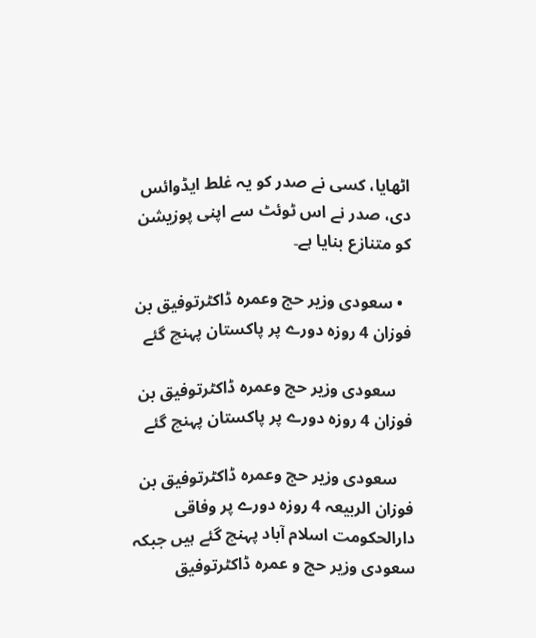اٹھایا، کسی نے صدر کو یہ غلط ایڈوائس دی، صدر نے اس ٹوئٹ سے اپنی پوزیشن کو متنازع بنایا ہے۔

  • سعودی وزیر حج وعمرہ ڈاکٹرتوفیق بن فوزان 4 روزہ دورے پر پاکستان پہنچ گئے

    سعودی وزیر حج وعمرہ ڈاکٹرتوفیق بن فوزان 4 روزہ دورے پر پاکستان پہنچ گئے

    سعودی وزیر حج وعمرہ ڈاکٹرتوفیق بن فوزان الربیعہ 4 روزہ دورے پر وفاقی دارالحکومت اسلام آباد پہنچ گئے ہیں جبکہ سعودی وزیر حج و عمرہ ڈاکٹرتوفیق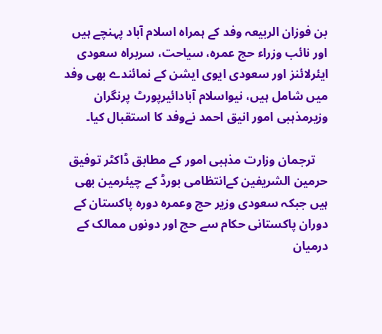بن فوزان الربیعہ وفد کے ہمراہ اسلام آباد پہنچے ہیں اور نائب وزراء حج عمرہ، سیاحت، سربراہ سعودی ایئرلائنز اور سعودی ایوی ایشن کے نمائندے بھی وفد میں شامل ہیں، نیواسلام آبادائیرپورٹ پرنگران وزیرمذہبی امور انیق احمد نےوفد کا استقبال کیا۔

    ترجمان وزارت مذہبی امور کے مطابق ڈاکٹر توفیق حرمین الشریفین کےانتظامی بورڈ کے چیئرمین بھی ہیں جبکہ سعودی وزیر حج وعمرہ دورہ پاکستان کے دوران پاکستانی حکام سے حج اور دونوں ممالک کے درمیان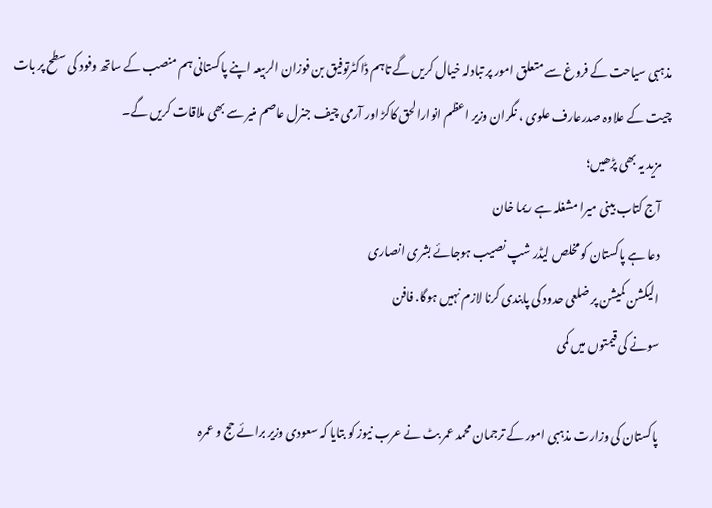مذہبی سیاحت کے فروغ سے متعلق امور پر تبادلہ خیال کریں گے تاہم ڈاکٹرتوفیق بن فوزان الربیعہ اپنے پاکستانی ہم منصب کے ساتھ وفود کی سطح پر بات چیت کے علاوہ صدرعارف علوی ، نگران وزیر اعظم انوارالحق کاکڑ اور آرمی چیف جنرل عاصم منیر سے بھی ملاقات کریں گے۔
    مزید یہ بھی پڑھیں؛
    آج کتاب بینی میرا مشغلہ ہے ریما خان
    دعا ہے پاکستان کو مخلص لیڈر شپ نصیب ہوجائے بشری انصاری
    الیکشن کمیشن پر ضلعی حدود کی پابندی کرنا لازم نہیں ہوگا. فافن
    سونے کی قیمتوں میں کمی

    پاکستان کی وزارت مذہبی امور کے ترجمان محمد عمر بٹ نے عرب نیوز کو بتایا کہ سعودی وزیر برائے حج و عمرہ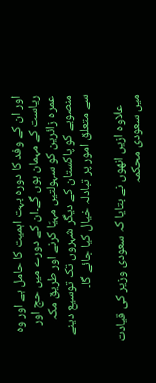اور ان کے وفد کا دورہ بہت اہمیت کا حامل ہے اور وہ ریاست کے مہمان ہوں گے۔ان کے دورے میں حج اور عمرہ زائرین کو سہولتیں مہیّا کرنے اور طریق مکہ منصوبے کو پاکستان کے دیگر شہروں تک توسیع دینے سے متعلق امور پر تبادلہ خیال کیا جائے گا۔

    علاوہ ازیں انھوں نے بتایا کہ سعودی وزیر کی قیادت میں سعودی محکمہ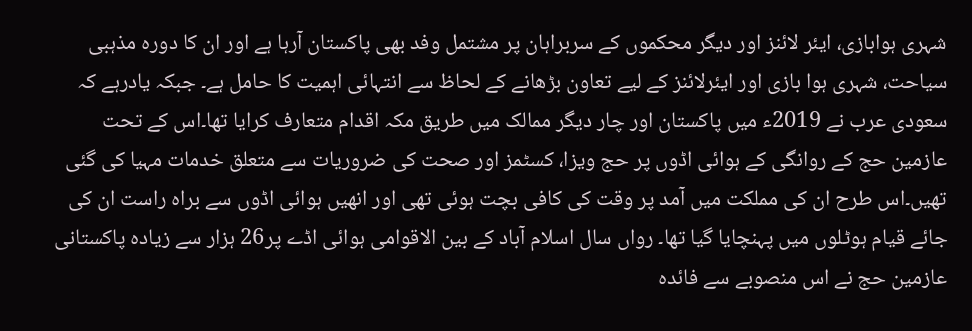شہری ہوابازی، ایئر لائنز اور دیگر محکموں کے سربراہان پر مشتمل وفد بھی پاکستان آرہا ہے اور ان کا دورہ مذہبی سیاحت، شہری ہوا بازی اور ایئرلائنز کے لیے تعاون بڑھانے کے لحاظ سے انتہائی اہمیت کا حامل ہے۔ جبکہ یادرہے کہ سعودی عرب نے 2019ء میں پاکستان اور چار دیگر ممالک میں طریق مکہ اقدام متعارف کرایا تھا۔اس کے تحت عازمین حج کے روانگی کے ہوائی اڈوں پر حج ویزا، کسٹمز اور صحت کی ضروریات سے متعلق خدمات مہیا کی گئی تھیں۔اس طرح ان کی مملکت میں آمد پر وقت کی کافی بچت ہوئی تھی اور انھیں ہوائی اڈوں سے براہ راست ان کی جائے قیام ہوٹلوں میں پہنچایا گیا تھا۔ رواں سال اسلام آباد کے بین الاقوامی ہوائی اڈے پر26 ہزار سے زیادہ پاکستانی عازمین حج نے اس منصوبے سے فائدہ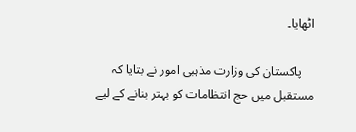اٹھایا۔

    پاکستان کی وزارت مذہبی امور نے بتایا کہ مستقبل میں حج انتظامات کو بہتر بنانے کے لیے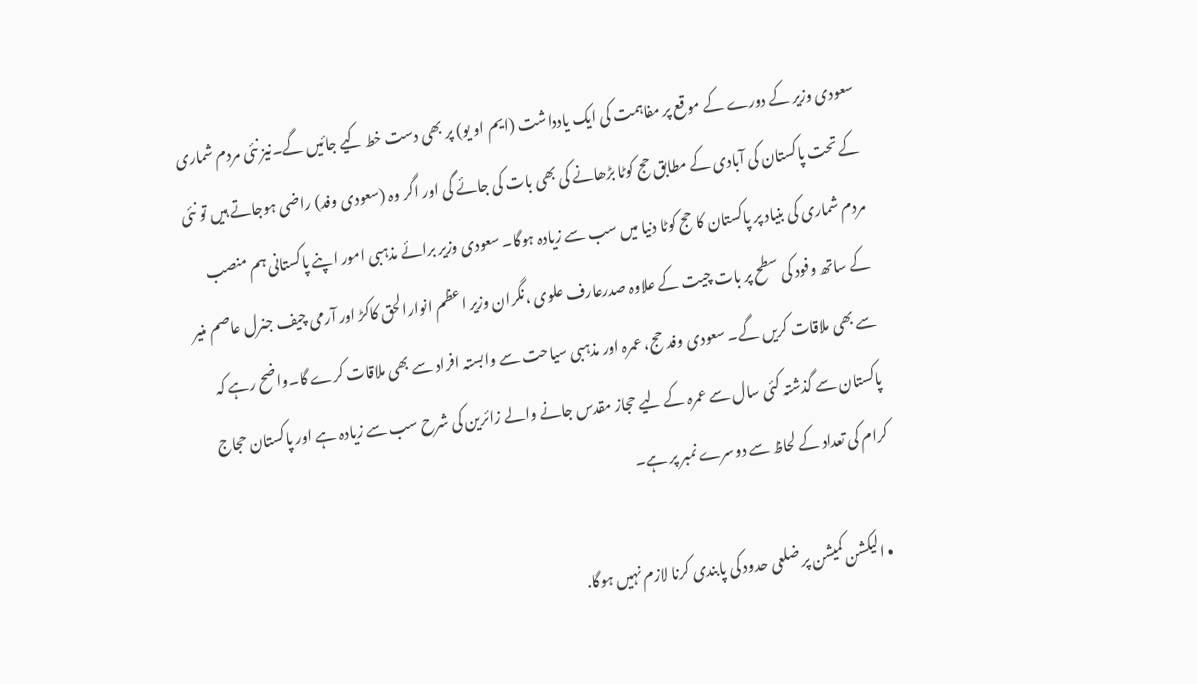سعودی وزیر کے دورے کے موقع پر مفاہمت کی ایک یادداشت (ایم او یو) پر بھی دست خط کیے جائیں گے۔نیز نئی مردم شماری کے تحت پاکستان کی آبادی کے مطابق حج کوٹا بڑھانے کی بھی بات کی جائے گی اور اگر وہ (سعودی وفد) راضی ہوجاتے ہیں تو نئی مردم شماری کی بنیاد پر پاکستان کا حج کوٹا دنیا میں سب سے زیادہ ہوگا۔ سعودی وزیر برائے مذہبی امور اپنے پاکستانی ہم منصب کے ساتھ وفود کی سطح پر بات چیت کے علاوہ صدرعارف علوی ،نگران وزیر اعظم انوارالحق کاکڑ اور آرمی چیف جنرل عاصم منیر سے بھی ملاقات کریں گے۔ سعودی وفد حج، عمرہ اور مذہبی سیاحت سے وابستہ افراد سے بھی ملاقات کرے گا۔واضح رہے کہ پاکستان سے گذشتہ کئی سال سے عمرہ کے لیے حجاز مقدس جانے والے زائرین کی شرح سب سے زیادہ ہے اور پاکستان حجاج کرام کی تعداد کے لحاظ سے دوسرے نمبر پر ہے۔

  • الیکشن کمیشن پر ضلعی حدود کی پابندی کرنا لازم نہیں ہوگا.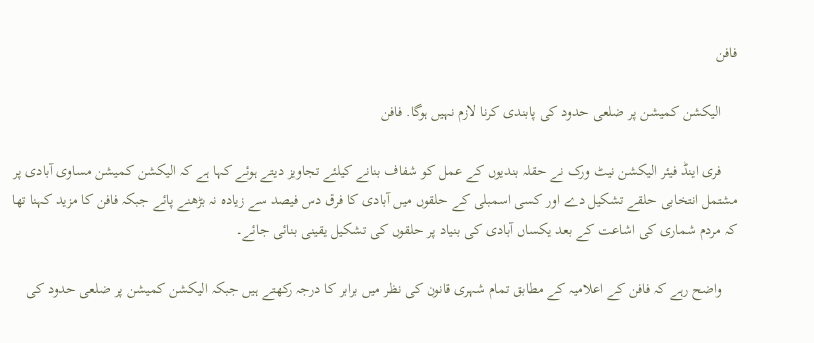فافن

    الیکشن کمیشن پر ضلعی حدود کی پابندی کرنا لازم نہیں ہوگا. فافن

    فری اینڈ فیئر الیکشن نیٹ ورک نے حقلہ بندیوں کے عمل کو شفاف بنانے کیلئے تجاویز دیتے ہوئے کہا ہے کہ الیکشن کمیشن مساوی آبادی پر مشتمل انتخابی حلقے تشکیل دے اور کسی اسمبلی کے حلقوں میں آبادی کا فرق دس فیصد سے زیادہ نہ بڑھنے پائے جبکہ فافن کا مزید کہنا تھا کہ مردم شماری کی اشاعت کے بعد یکساں آبادی کی بنیاد پر حلقوں کی تشکیل یقینی بنائی جائے۔

    واضح رہے کہ فافن کے اعلامیہ کے مطابق تمام شہری قانون کی نظر میں برابر کا درجہ رکھتے ہیں جبکہ الیکشن کمیشن پر ضلعی حدود کی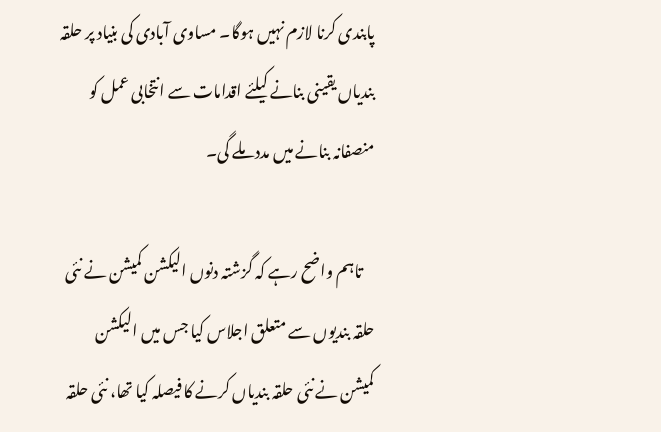پابندی کرنا لازم نہیں ہوگا۔ مساوی آبادی کی بنیاد پر حلقہ بندیاں یقینی بنانے کیلئے اقدامات سے انتخابی عمل کو منصفانہ بنانے میں مدد ملے گی۔

    تاہم واضح رہے کہ گزشتہ دنوں الیکشن کمیشن نے نئی حلقہ بندیوں سے متعلق اجلاس کیا جس میں الیکشن کمیشن نے نئی حلقہ بندیاں کرنے کا فیصلہ کیا تھا، نئی حلقہ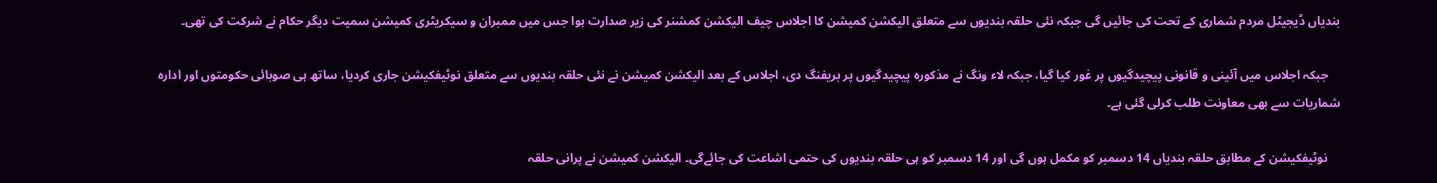بندیاں ڈیجیٹل مردم شماری کے تحت کی جائیں گی جبکہ نئی حلقہ بندیوں سے متعلق الیکشن کمیشن کا اجلاس چیف الیکشن کمشنر کی زیر صدارت ہوا جس میں ممبران و سیکریٹری کمیشن سمیت دیگر حکام نے شرکت کی تھی۔

    جبکہ اجلاس میں آئینی و قانونی پیچیدگیوں پر غور کیا گیا، جبکہ لاء ونگ نے مذکورہ پیچیدگیوں پر بریفنگ دی، اجلاس کے بعد الیکشن کمیشن نے نئی حلقہ بندیوں سے متعلق نوٹیفکیشن جاری کردیا، ساتھ ہی صوبائی حکومتوں اور ادارہ شماریات سے بھی معاونت طلب کرلی گئی ہے۔

    نوٹیفکیشن کے مطابق حلقہ بندیاں 14 دسمبر کو مکمل ہوں گی اور 14 دسمبر کو ہی حلقہ بندیوں کی حتمی اشاعت کی جائےگی۔ الیکشن کمیشن نے پرانی حلقہ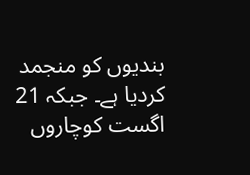بندیوں کو منجمد کردیا ہے۔ جبکہ 21 اگست کوچاروں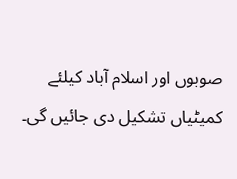صوبوں اور اسلام آباد کیلئے کمیٹیاں تشکیل دی جائیں گی۔